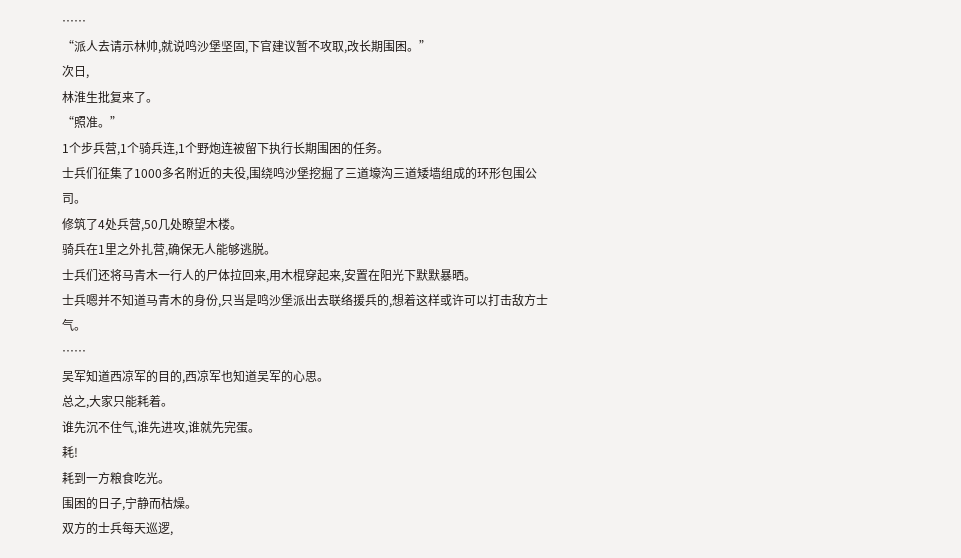……
“派人去请示林帅,就说鸣沙堡坚固,下官建议暂不攻取,改长期围困。”
次日,
林淮生批复来了。
“照准。”
1个步兵营,1个骑兵连,1个野炮连被留下执行长期围困的任务。
士兵们征集了1000多名附近的夫役,围绕鸣沙堡挖掘了三道壕沟三道矮墙组成的环形包围公司。
修筑了4处兵营,50几处瞭望木楼。
骑兵在1里之外扎营,确保无人能够逃脱。
士兵们还将马青木一行人的尸体拉回来,用木棍穿起来,安置在阳光下默默暴晒。
士兵嗯并不知道马青木的身份,只当是鸣沙堡派出去联络援兵的,想着这样或许可以打击敌方士气。
……
吴军知道西凉军的目的,西凉军也知道吴军的心思。
总之,大家只能耗着。
谁先沉不住气,谁先进攻,谁就先完蛋。
耗!
耗到一方粮食吃光。
围困的日子,宁静而枯燥。
双方的士兵每天巡逻,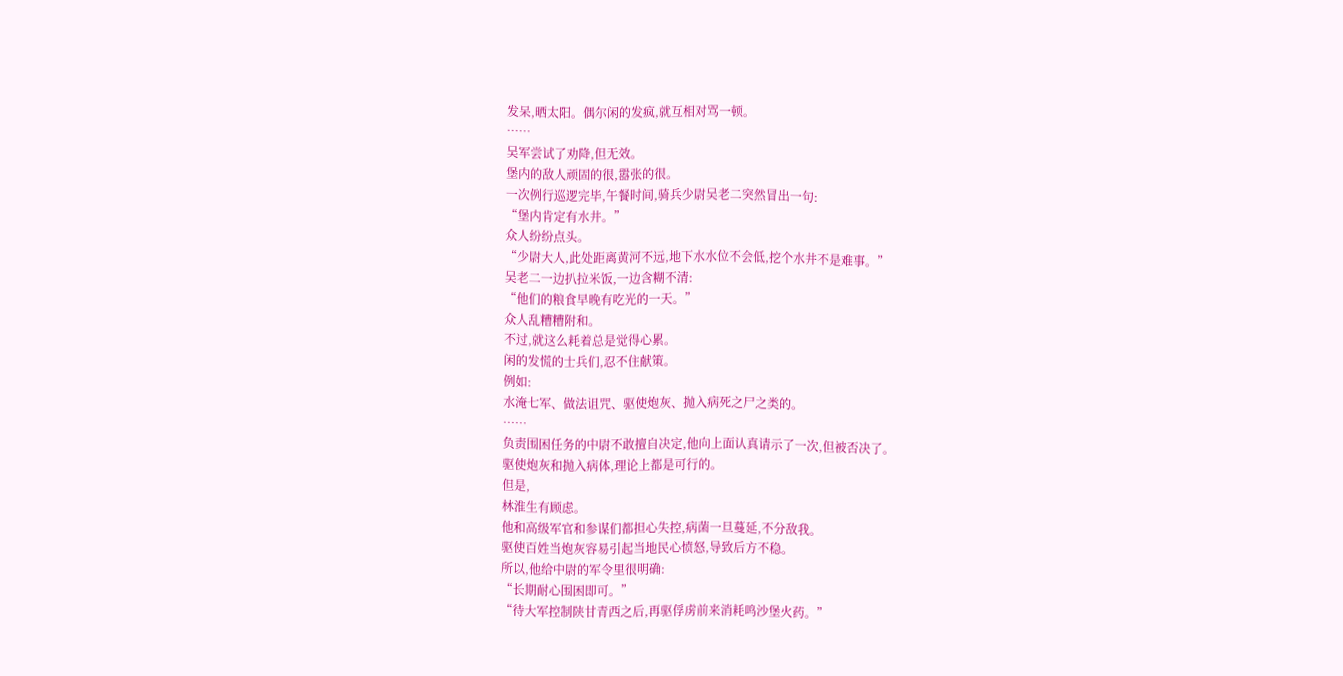发呆,晒太阳。偶尔闲的发疯,就互相对骂一顿。
……
吴军尝试了劝降,但无效。
堡内的敌人顽固的很,嚣张的很。
一次例行巡逻完毕,午餐时间,骑兵少尉吴老二突然冒出一句:
“堡内肯定有水井。”
众人纷纷点头。
“少尉大人,此处距离黄河不远,地下水水位不会低,挖个水井不是难事。”
吴老二一边扒拉米饭,一边含糊不清:
“他们的粮食早晚有吃光的一天。”
众人乱糟糟附和。
不过,就这么耗着总是觉得心累。
闲的发慌的士兵们,忍不住献策。
例如:
水淹七军、做法诅咒、驱使炮灰、抛入病死之尸之类的。
……
负责围困任务的中尉不敢擅自决定,他向上面认真请示了一次,但被否决了。
驱使炮灰和抛入病体,理论上都是可行的。
但是,
林淮生有顾虑。
他和高级军官和参谋们都担心失控,病菌一旦蔓延,不分敌我。
驱使百姓当炮灰容易引起当地民心愤怒,导致后方不稳。
所以,他给中尉的军令里很明确:
“长期耐心围困即可。”
“待大军控制陕甘青西之后,再驱俘虏前来消耗鸣沙堡火药。”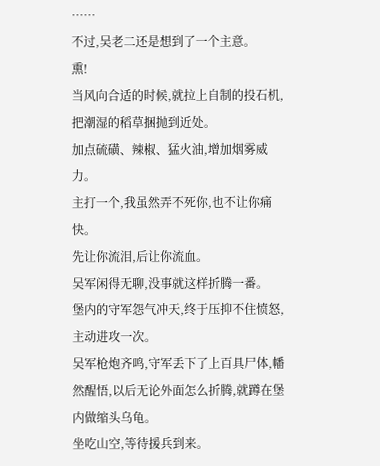……
不过,吴老二还是想到了一个主意。
熏!
当风向合适的时候,就拉上自制的投石机,把潮湿的稻草捆抛到近处。
加点硫磺、辣椒、猛火油,增加烟雾威力。
主打一个,我虽然弄不死你,也不让你痛快。
先让你流泪,后让你流血。
吴军闲得无聊,没事就这样折腾一番。
堡内的守军怨气冲天,终于压抑不住愤怒,主动进攻一次。
吴军枪炮齐鸣,守军丢下了上百具尸体,幡然醒悟,以后无论外面怎么折腾,就蹲在堡内做缩头乌龟。
坐吃山空,等待援兵到来。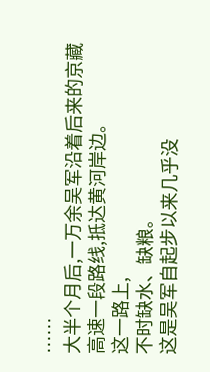……
大半个月后,一万余吴军沿着后来的京藏高速一段路线,抵达黄河岸边。
这一路上,
不时缺水、缺粮。
这是吴军自起步以来几乎没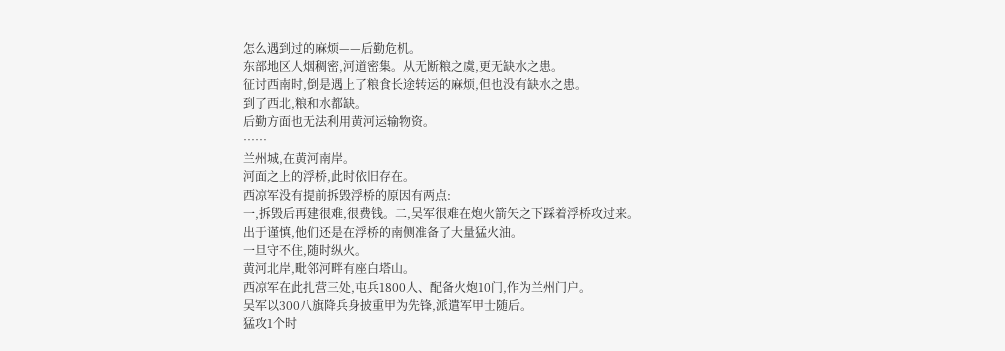怎么遇到过的麻烦——后勤危机。
东部地区人烟稠密,河道密集。从无断粮之虞,更无缺水之患。
征讨西南时,倒是遇上了粮食长途转运的麻烦,但也没有缺水之患。
到了西北,粮和水都缺。
后勤方面也无法利用黄河运输物资。
……
兰州城,在黄河南岸。
河面之上的浮桥,此时依旧存在。
西凉军没有提前拆毁浮桥的原因有两点:
一,拆毁后再建很难,很费钱。二,吴军很难在炮火箭矢之下踩着浮桥攻过来。
出于谨慎,他们还是在浮桥的南侧准备了大量猛火油。
一旦守不住,随时纵火。
黄河北岸,毗邻河畔有座白塔山。
西凉军在此扎营三处,屯兵1800人、配备火炮10门,作为兰州门户。
吴军以300八旗降兵身披重甲为先锋,派遣军甲士随后。
猛攻1个时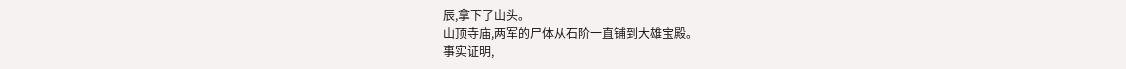辰,拿下了山头。
山顶寺庙,两军的尸体从石阶一直铺到大雄宝殿。
事实证明,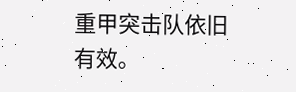重甲突击队依旧有效。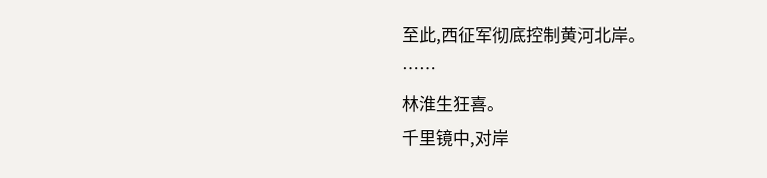至此,西征军彻底控制黄河北岸。
……
林淮生狂喜。
千里镜中,对岸